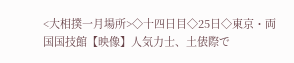<大相撲一月場所>◇十四日目◇25日◇東京・両国国技館【映像】人気力士、土俵際で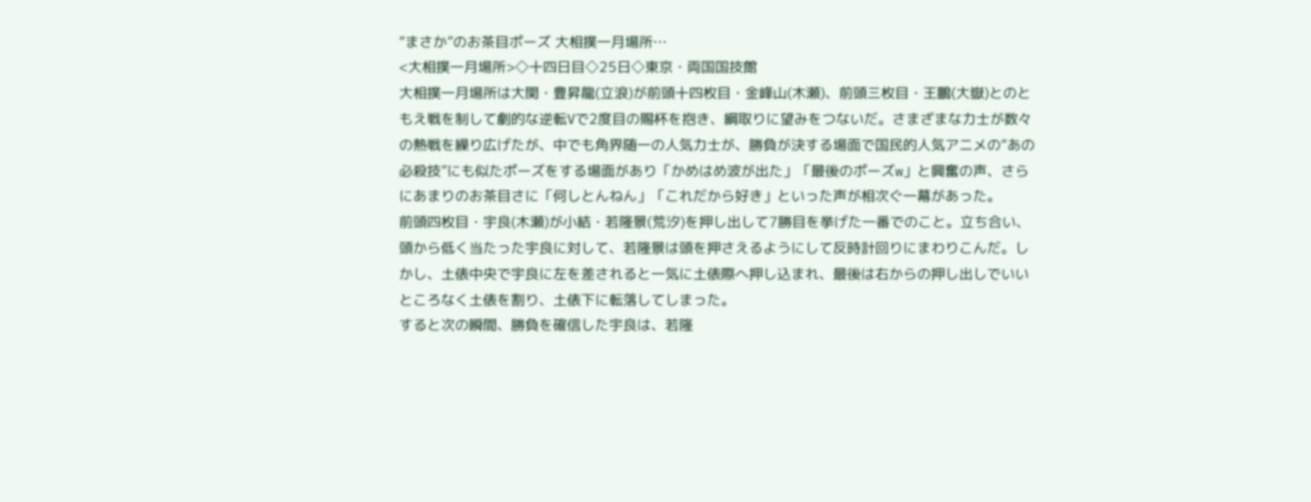“まさか”のお茶目ポーズ 大相撲一月場所…
<大相撲一月場所>◇十四日目◇25日◇東京・両国国技館
大相撲一月場所は大関・豊昇龍(立浪)が前頭十四枚目・金峰山(木瀬)、前頭三枚目・王鵬(大嶽)とのともえ戦を制して劇的な逆転Vで2度目の賜杯を抱き、綱取りに望みをつないだ。さまざまな力士が数々の熱戦を繰り広げたが、中でも角界随一の人気力士が、勝負が決する場面で国民的人気アニメの“あの必殺技”にも似たポーズをする場面があり「かめはめ波が出た」「最後のポーズw」と興奮の声、さらにあまりのお茶目さに「何しとんねん」「これだから好き」といった声が相次ぐ一幕があった。
前頭四枚目・宇良(木瀬)が小結・若隆景(荒汐)を押し出して7勝目を挙げた一番でのこと。立ち合い、頭から低く当たった宇良に対して、若隆景は頭を押さえるようにして反時計回りにまわりこんだ。しかし、土俵中央で宇良に左を差されると一気に土俵際へ押し込まれ、最後は右からの押し出しでいいところなく土俵を割り、土俵下に転落してしまった。
すると次の瞬間、勝負を確信した宇良は、若隆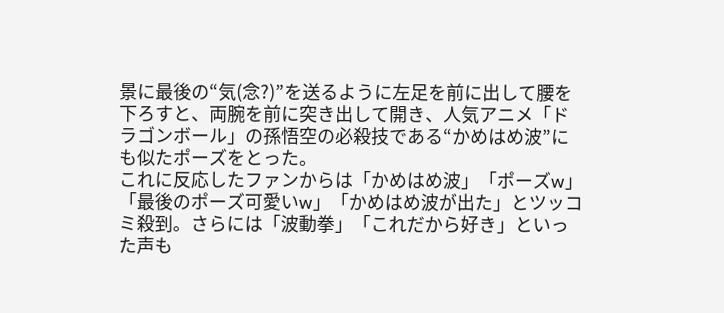景に最後の“気(念?)”を送るように左足を前に出して腰を下ろすと、両腕を前に突き出して開き、人気アニメ「ドラゴンボール」の孫悟空の必殺技である“かめはめ波”にも似たポーズをとった。
これに反応したファンからは「かめはめ波」「ポーズw」「最後のポーズ可愛いw」「かめはめ波が出た」とツッコミ殺到。さらには「波動拳」「これだから好き」といった声も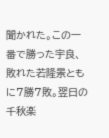聞かれた。この一番で勝った宇良、敗れた若隆景ともに7勝7敗。翌日の千秋楽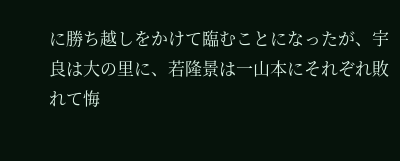に勝ち越しをかけて臨むことになったが、宇良は大の里に、若隆景は一山本にそれぞれ敗れて悔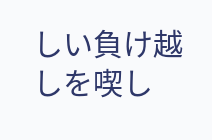しい負け越しを喫し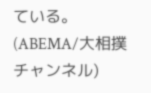ている。(ABEMA/大相撲チャンネル)